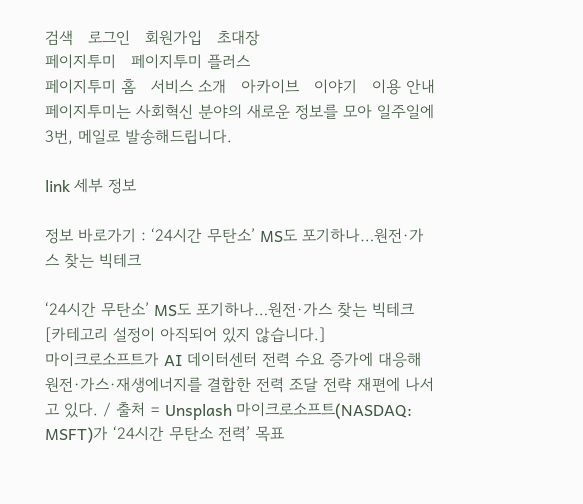검색   로그인   회원가입   초대장
페이지투미   페이지투미 플러스
페이지투미 홈   서비스 소개   아카이브   이야기   이용 안내
페이지투미는 사회혁신 분야의 새로운 정보를 모아 일주일에 3번, 메일로 발송해드립니다.

link 세부 정보

정보 바로가기 : ‘24시간 무탄소’ MS도 포기하나…원전·가스 찾는 빅테크

‘24시간 무탄소’ MS도 포기하나…원전·가스 찾는 빅테크
[카테고리 설정이 아직되어 있지 않습니다.]
마이크로소프트가 AI 데이터센터 전력 수요 증가에 대응해 원전·가스·재생에너지를 결합한 전력 조달 전략 재편에 나서고 있다. / 출처 = Unsplash 마이크로소프트(NASDAQ: MSFT)가 ‘24시간 무탄소 전력’ 목표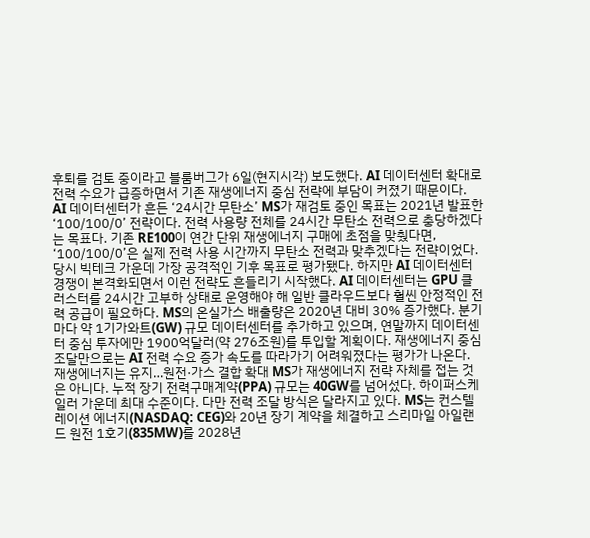후퇴를 검토 중이라고 블룸버그가 6일(현지시각) 보도했다. AI 데이터센터 확대로 전력 수요가 급증하면서 기존 재생에너지 중심 전략에 부담이 커졌기 때문이다.   AI 데이터센터가 흔든 ‘24시간 무탄소’ MS가 재검토 중인 목표는 2021년 발표한 ‘100/100/0’ 전략이다. 전력 사용량 전체를 24시간 무탄소 전력으로 충당하겠다는 목표다. 기존 RE100이 연간 단위 재생에너지 구매에 초점을 맞췄다면, ‘100/100/0’은 실제 전력 사용 시간까지 무탄소 전력과 맞추겠다는 전략이었다. 당시 빅테크 가운데 가장 공격적인 기후 목표로 평가됐다. 하지만 AI 데이터센터 경쟁이 본격화되면서 이런 전략도 흔들리기 시작했다. AI 데이터센터는 GPU 클러스터를 24시간 고부하 상태로 운영해야 해 일반 클라우드보다 훨씬 안정적인 전력 공급이 필요하다. MS의 온실가스 배출량은 2020년 대비 30% 증가했다. 분기마다 약 1기가와트(GW) 규모 데이터센터를 추가하고 있으며, 연말까지 데이터센터 중심 투자에만 1900억달러(약 276조원)를 투입할 계획이다. 재생에너지 중심 조달만으로는 AI 전력 수요 증가 속도를 따라가기 어려워졌다는 평가가 나온다.   재생에너지는 유지…원전·가스 결합 확대 MS가 재생에너지 전략 자체를 접는 것은 아니다. 누적 장기 전력구매계약(PPA) 규모는 40GW를 넘어섰다. 하이퍼스케일러 가운데 최대 수준이다. 다만 전력 조달 방식은 달라지고 있다. MS는 컨스텔레이션 에너지(NASDAQ: CEG)와 20년 장기 계약을 체결하고 스리마일 아일랜드 원전 1호기(835MW)를 2028년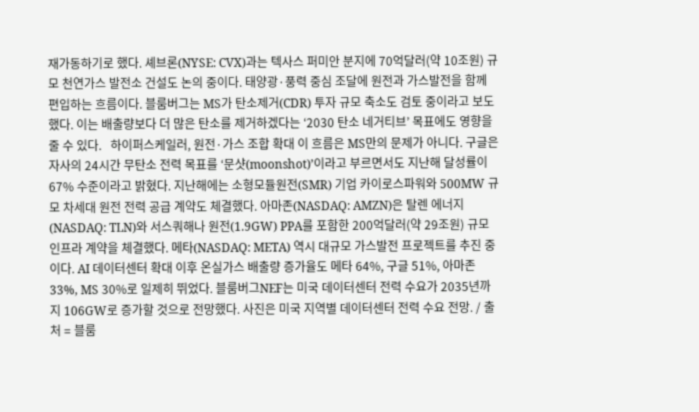재가동하기로 했다. 셰브론(NYSE: CVX)과는 텍사스 퍼미안 분지에 70억달러(약 10조원) 규모 천연가스 발전소 건설도 논의 중이다. 태양광·풍력 중심 조달에 원전과 가스발전을 함께 편입하는 흐름이다. 블룸버그는 MS가 탄소제거(CDR) 투자 규모 축소도 검토 중이라고 보도했다. 이는 배출량보다 더 많은 탄소를 제거하겠다는 ‘2030 탄소 네거티브’ 목표에도 영향을 줄 수 있다.   하이퍼스케일러, 원전·가스 조합 확대 이 흐름은 MS만의 문제가 아니다. 구글은 자사의 24시간 무탄소 전력 목표를 ‘문샷(moonshot)’이라고 부르면서도 지난해 달성률이 67% 수준이라고 밝혔다. 지난해에는 소형모듈원전(SMR) 기업 카이로스파워와 500MW 규모 차세대 원전 전력 공급 계약도 체결했다. 아마존(NASDAQ: AMZN)은 탈렌 에너지(NASDAQ: TLN)와 서스쿼해나 원전(1.9GW) PPA를 포함한 200억달러(약 29조원) 규모 인프라 계약을 체결했다. 메타(NASDAQ: META) 역시 대규모 가스발전 프로젝트를 추진 중이다. AI 데이터센터 확대 이후 온실가스 배출량 증가율도 메타 64%, 구글 51%, 아마존 33%, MS 30%로 일제히 뛰었다. 블룸버그NEF는 미국 데이터센터 전력 수요가 2035년까지 106GW로 증가할 것으로 전망했다. 사진은 미국 지역별 데이터센터 전력 수요 전망. / 출처 = 블룸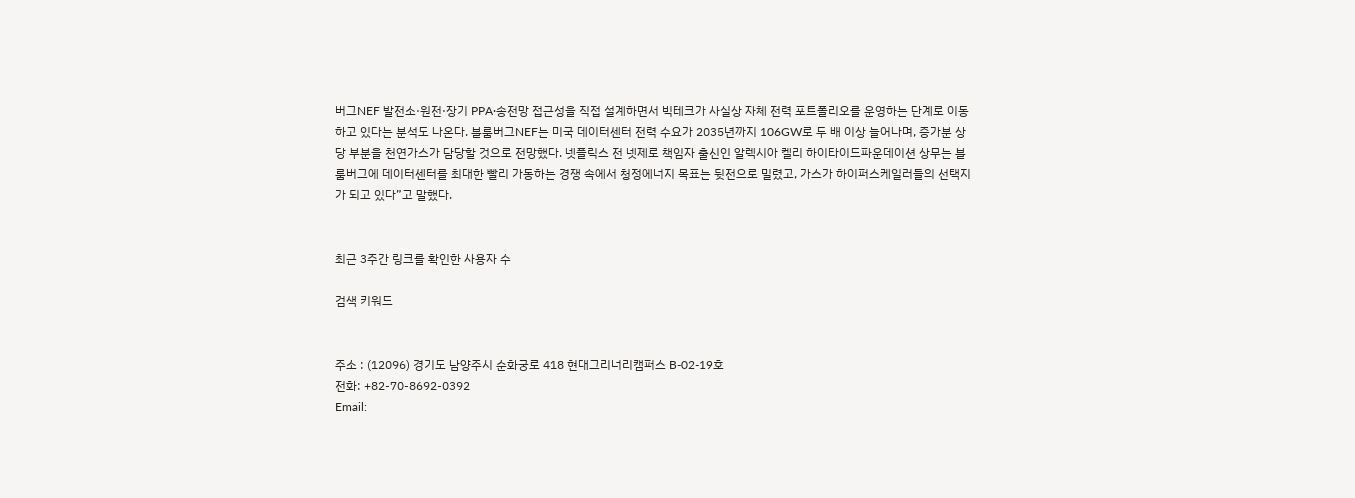버그NEF 발전소·원전·장기 PPA·송전망 접근성을 직접 설계하면서 빅테크가 사실상 자체 전력 포트폴리오를 운영하는 단계로 이동하고 있다는 분석도 나온다. 블룸버그NEF는 미국 데이터센터 전력 수요가 2035년까지 106GW로 두 배 이상 늘어나며, 증가분 상당 부분을 천연가스가 담당할 것으로 전망했다. 넷플릭스 전 넷제로 책임자 출신인 알렉시아 켈리 하이타이드파운데이션 상무는 블룸버그에 데이터센터를 최대한 빨리 가동하는 경쟁 속에서 청정에너지 목표는 뒷전으로 밀렸고, 가스가 하이퍼스케일러들의 선택지가 되고 있다”고 말했다.


최근 3주간 링크를 확인한 사용자 수

검색 키워드


주소 : (12096) 경기도 남양주시 순화궁로 418 현대그리너리캠퍼스 B-02-19호
전화: +82-70-8692-0392
Email: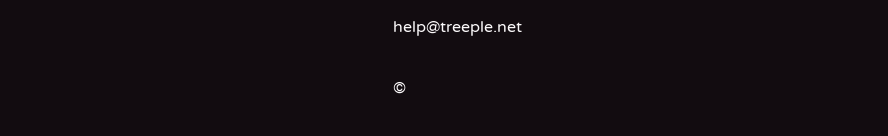help@treeple.net

©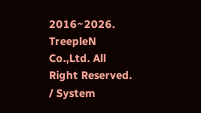2016~2026. TreepleN Co.,Ltd. All Right Reserved. / System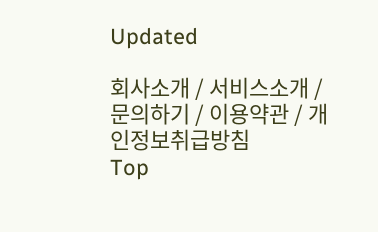Updated

회사소개 / 서비스소개 / 문의하기 / 이용약관 / 개인정보취급방침
Top